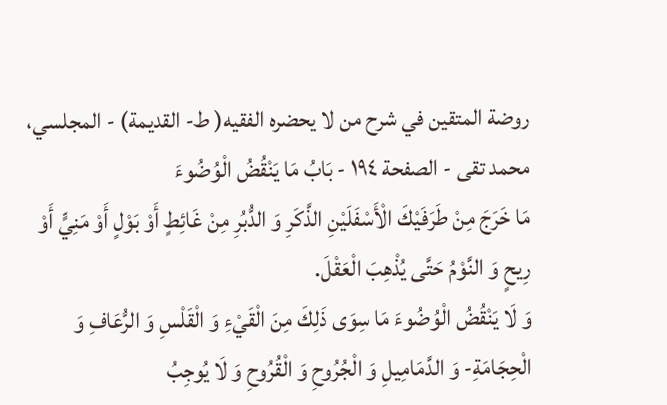روضة المتقين في شرح من لا يحضره الفقيه( ط- القديمة) - المجلسي، محمد تقى - الصفحة ١٩٤ - بَابُ مَا يَنْقُضُ الْوُضُوءَ
مَا خَرَجَ مِنْ طَرَفَيْكَ الْأَسْفَلَيْنِ الذَّكَرِ وَ الدُّبُرِ مِنْ غَائِطٍ أَوْ بَوْلٍ أَوْ مَنِيٍّ أَوْ رِيحٍ وَ النَّوْمُ حَتَّى يُذْهِبَ الْعَقْلَ.
وَ لَا يَنْقُضُ الْوُضُوءَ مَا سِوَى ذَلِكَ مِنَ الْقَيْءِ وَ الْقَلْسِ وَ الرُّعَافِ وَ الْحِجَامَةِ- وَ الدَّمَامِيلِ وَ الْجُرُوحِ وَ الْقُرُوحِ وَ لَا يُوجِبُ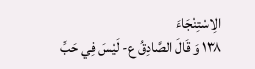الِاسْتِنْجَاءَ
١٣٨ وَ قَالَ الصَّادِقُ ع- لَيْسَ فِي حَبِّ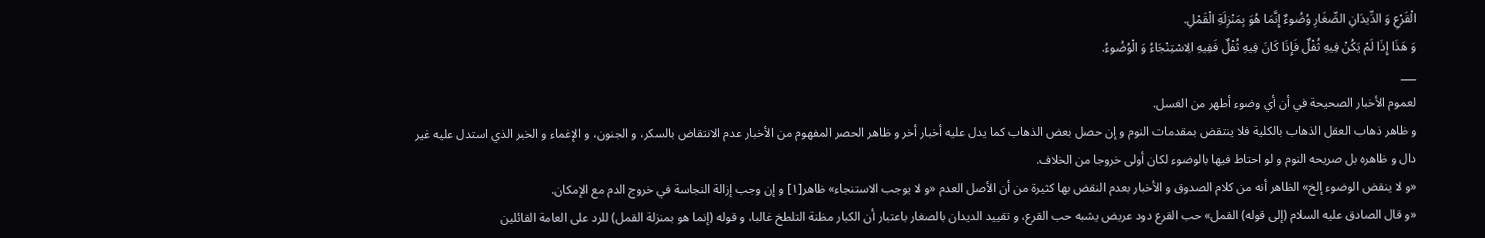الْقَرْعِ وَ الدِّيدَانِ الصِّغَارِ وُضُوءٌ إِنَّمَا هُوَ بِمَنْزِلَةِ الْقَمْلِ.
وَ هَذَا إِذَا لَمْ يَكُنْ فِيهِ ثُفْلٌ فَإِذَا كَانَ فِيهِ ثُفْلٌ فَفِيهِ الِاسْتِنْجَاءُ وَ الْوُضُوءُ.
___
لعموم الأخبار الصحيحة في أن أي وضوء أطهر من الغسل.
و ظاهر ذهاب العقل الذهاب بالكلية فلا ينتقض بمقدمات النوم و إن حصل بعض الذهاب كما يدل عليه أخبار أخر و ظاهر الحصر المفهوم من الأخبار عدم الانتقاض بالسكر، و الجنون، و الإغماء و الخبر الذي استدل عليه غير دال و ظاهره بل صريحه النوم و لو احتاط فيها بالوضوء لكان أولى خروجا من الخلاف.
«و لا ينقض الوضوء إلخ» الظاهر أنه من كلام الصدوق و الأخبار بعدم النقض بها كثيرة من أن الأصل العدم «و لا يوجب الاستنجاء» ظاهر[١] و إن وجب إزالة النجاسة في خروج الدم مع الإمكان.
«و قال الصادق عليه السلام (إلى قوله) القمل» حب القرع دود عريض يشبه حب القرع، و تقييد الديدان بالصغار باعتبار أن الكبار مظنة التلطخ غالبا، و قوله (إنما هو بمنزلة القمل) للرد على العامة القائلين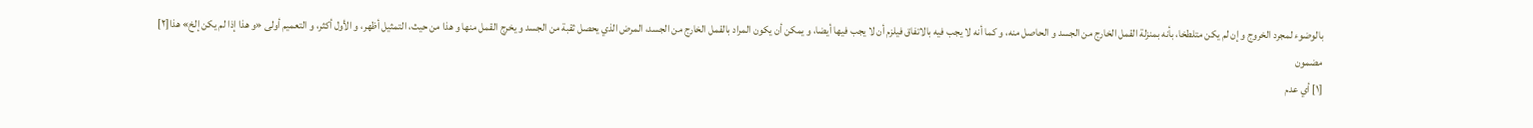بالوضوء لمجرد الخروج و إن لم يكن متلطخا، بأنه بمنزلة القمل الخارج من الجسد و الحاصل منه، و كما أنه لا يجب فيه بالاتفاق فيلزم أن لا يجب فيها أيضا، و يمكن أن يكون المراد بالقمل الخارج من الجسد، المرض الذي يحصل ثقبة من الجسد و يخرج القمل منها و هذا من حيث، التمثيل أظهر، و الأول أكثر، و التعميم أولى «و هذا إذا لم يكن إلخ» هذا[٢] مضمون
[١] أي عدم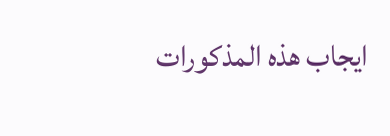ايجاب هذه المذكورات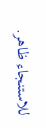للاستنجاء ظاهر.